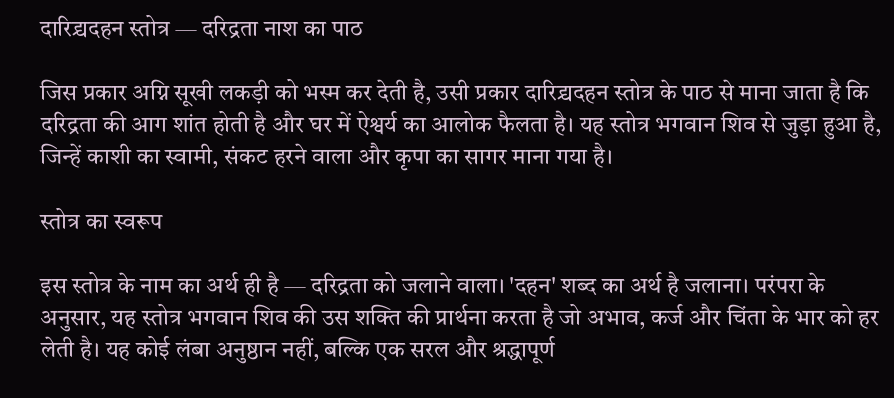दारिद्र्यदहन स्तोत्र — दरिद्रता नाश का पाठ

जिस प्रकार अग्नि सूखी लकड़ी को भस्म कर देती है, उसी प्रकार दारिद्र्यदहन स्तोत्र के पाठ से माना जाता है कि दरिद्रता की आग शांत होती है और घर में ऐश्वर्य का आलोक फैलता है। यह स्तोत्र भगवान शिव से जुड़ा हुआ है, जिन्हें काशी का स्वामी, संकट हरने वाला और कृपा का सागर माना गया है।

स्तोत्र का स्वरूप

इस स्तोत्र के नाम का अर्थ ही है — दरिद्रता को जलाने वाला। 'दहन' शब्द का अर्थ है जलाना। परंपरा के अनुसार, यह स्तोत्र भगवान शिव की उस शक्ति की प्रार्थना करता है जो अभाव, कर्ज और चिंता के भार को हर लेती है। यह कोई लंबा अनुष्ठान नहीं, बल्कि एक सरल और श्रद्धापूर्ण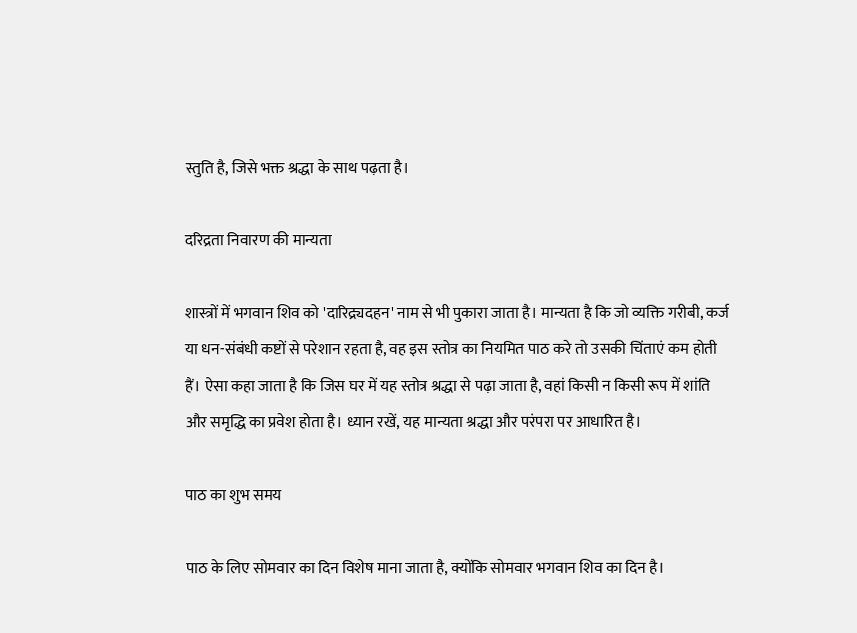स्तुति है, जिसे भक्त श्रद्धा के साथ पढ़ता है।

दरिद्रता निवारण की मान्यता

शास्त्रों में भगवान शिव को 'दारिद्र्यदहन' नाम से भी पुकारा जाता है। मान्यता है कि जो व्यक्ति गरीबी, कर्ज या धन-संबंधी कष्टों से परेशान रहता है, वह इस स्तोत्र का नियमित पाठ करे तो उसकी चिंताएं कम होती हैं। ऐसा कहा जाता है कि जिस घर में यह स्तोत्र श्रद्धा से पढ़ा जाता है, वहां किसी न किसी रूप में शांति और समृद्धि का प्रवेश होता है। ध्यान रखें, यह मान्यता श्रद्धा और परंपरा पर आधारित है।

पाठ का शुभ समय

पाठ के लिए सोमवार का दिन विशेष माना जाता है, क्योंकि सोमवार भगवान शिव का दिन है।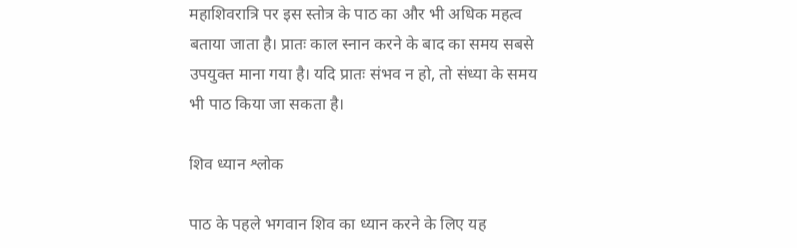महाशिवरात्रि पर इस स्तोत्र के पाठ का और भी अधिक महत्व बताया जाता है। प्रातः काल स्नान करने के बाद का समय सबसे उपयुक्त माना गया है। यदि प्रातः संभव न हो, तो संध्या के समय भी पाठ किया जा सकता है।

शिव ध्यान श्लोक

पाठ के पहले भगवान शिव का ध्यान करने के लिए यह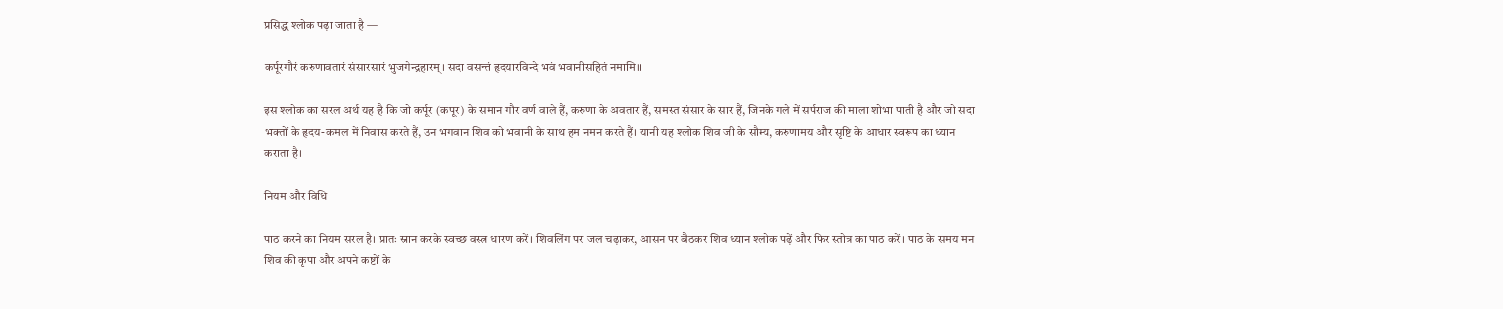प्रसिद्ध श्लोक पढ़ा जाता है —

कर्पूरगौरं करुणावतारं संसारसारं भुजगेन्द्रहारम्। सदा वसन्तं हृदयारविन्दे भवं भवानीसहितं नमामि॥

इस श्लोक का सरल अर्थ यह है कि जो कर्पूर (कपूर) के समान गौर वर्ण वाले हैं, करुणा के अवतार हैं, समस्त संसार के सार हैं, जिनके गले में सर्पराज की माला शोभा पाती है और जो सदा भक्तों के हृदय-कमल में निवास करते हैं, उन भगवान शिव को भवानी के साथ हम नमन करते हैं। यानी यह श्लोक शिव जी के सौम्य, करुणामय और सृष्टि के आधार स्वरूप का ध्यान कराता है।

नियम और विधि

पाठ करने का नियम सरल है। प्रातः स्नान करके स्वच्छ वस्त्र धारण करें। शिवलिंग पर जल चढ़ाकर, आसन पर बैठकर शिव ध्यान श्लोक पढ़ें और फिर स्तोत्र का पाठ करें। पाठ के समय मन शिव की कृपा और अपने कष्टों के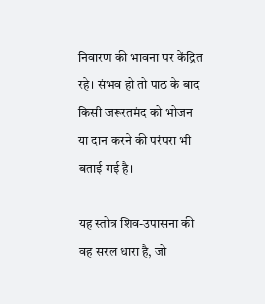निवारण की भावना पर केंद्रित रहे। संभव हो तो पाठ के बाद किसी जरूरतमंद को भोजन या दान करने की परंपरा भी बताई गई है।

यह स्तोत्र शिव-उपासना की वह सरल धारा है, जो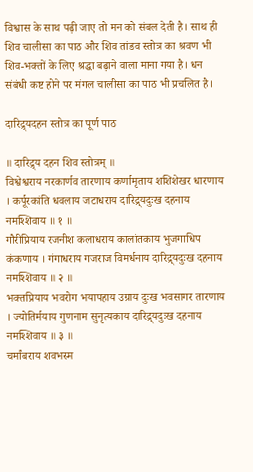विश्वास के साथ पढ़ी जाए तो मन को संबल देती है। साथ ही शिव चालीसा का पाठ और शिव तांडव स्तोत्र का श्रवण भी शिव-भक्तों के लिए श्रद्धा बढ़ाने वाला माना गया है। धन संबंधी कष्ट होने पर मंगल चालीसा का पाठ भी प्रचलित है।

दारिद्र्यदहन स्तोत्र का पूर्ण पाठ

॥ दारिद्र्य दहन शिव स्तोत्रम् ॥
विश्वेश्वराय नरकार्णव तारणाय कर्णामृताय शशिशेखर धारणाय । कर्पूरकांति धवलाय जटाधराय दारिद्र्यदुःख दहनाय नमश्शिवाय ॥ १ ॥
गौरीप्रियाय रजनीश कलाधराय कालांतकाय भुजगाधिप कंकणाय । गंगाधराय गजराज विमर्धनाय दारिद्र्यदुःख दहनाय नमश्शिवाय ॥ २ ॥
भक्तप्रियाय भवरोग भयापहाय उग्राय दुःख भवसागर तारणाय । ज्योतिर्मयाय गुणनाम सुनृत्यकाय दारिद्र्यदुःख दहनाय नमश्शिवाय ॥ ३ ॥
चर्मांबराय शवभस्म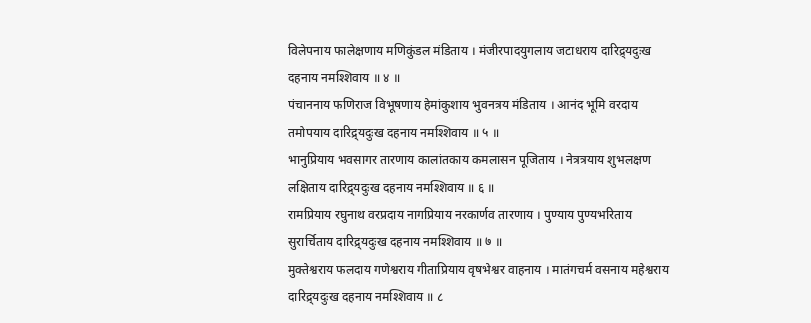विलेपनाय फालेक्षणाय मणिकुंडल मंडिताय । मंजीरपादयुगलाय जटाधराय दारिद्र्यदुःख दहनाय नमश्शिवाय ॥ ४ ॥
पंचाननाय फणिराज विभूषणाय हेमांकुशाय भुवनत्रय मंडिताय । आनंद भूमि वरदाय तमोपयाय दारिद्र्यदुःख दहनाय नमश्शिवाय ॥ ५ ॥
भानुप्रियाय भवसागर तारणाय कालांतकाय कमलासन पूजिताय । नेत्रत्रयाय शुभलक्षण लक्षिताय दारिद्र्यदुःख दहनाय नमश्शिवाय ॥ ६ ॥
रामप्रियाय रघुनाथ वरप्रदाय नागप्रियाय नरकार्णव तारणाय । पुण्याय पुण्यभरिताय सुरार्चिताय दारिद्र्यदुःख दहनाय नमश्शिवाय ॥ ७ ॥
मुक्तेश्वराय फलदाय गणेश्वराय गीताप्रियाय वृषभेश्वर वाहनाय । मातंगचर्म वसनाय महेश्वराय दारिद्र्यदुःख दहनाय नमश्शिवाय ॥ ८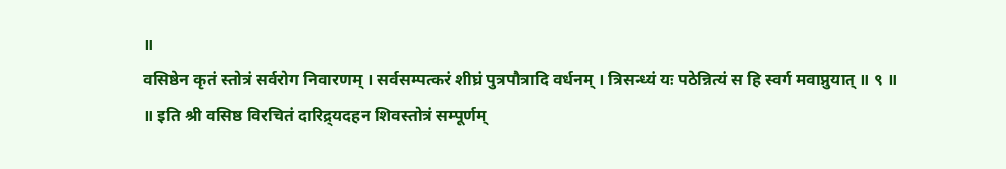॥
वसिष्ठेन कृतं स्तोत्रं सर्वरोग निवारणम् । सर्वसम्पत्करं शीघ्रं पुत्रपौत्रादि वर्धनम् । त्रिसन्ध्यं यः पठेन्नित्यं स हि स्वर्ग मवाप्नुयात् ॥ ९ ॥
॥ इति श्री वसिष्ठ विरचितं दारिद्र्यदहन शिवस्तोत्रं सम्पूर्णम्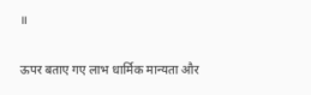॥

ऊपर बताए गए लाभ धार्मिक मान्यता और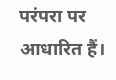परंपरा पर आधारित हैं।